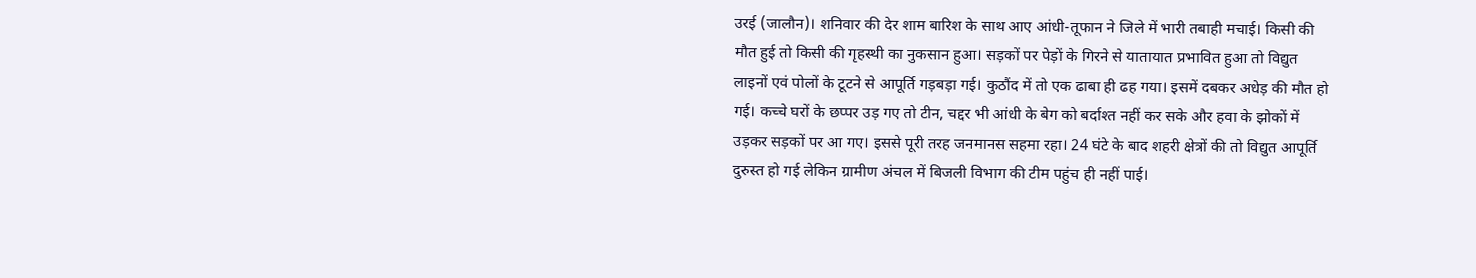उरई (जालौन)। शनिवार की देर शाम बारिश के साथ आए आंधी-तूफान ने जिले में भारी तबाही मचाई। किसी की मौत हुई तो किसी की गृहस्थी का नुकसान हुआ। सड़कों पर पेड़ों के गिरने से यातायात प्रभावित हुआ तो विद्युत लाइनों एवं पोलों के टूटने से आपूर्ति गड़बड़ा गई। कुठौंद में तो एक ढाबा ही ढह गया। इसमें दबकर अधेड़ की मौत हो गई। कच्चे घरों के छप्पर उड़ गए तो टीन, चद्दर भी आंधी के बेग को बर्दाश्त नहीं कर सके और हवा के झोकों में उड़कर सड़कों पर आ गए। इससे पूरी तरह जनमानस सहमा रहा। 24 घंटे के बाद शहरी क्षेत्रों की तो विद्युत आपूर्ति दुरुस्त हो गई लेकिन ग्रामीण अंचल में बिजली विभाग की टीम पहुंच ही नहीं पाई।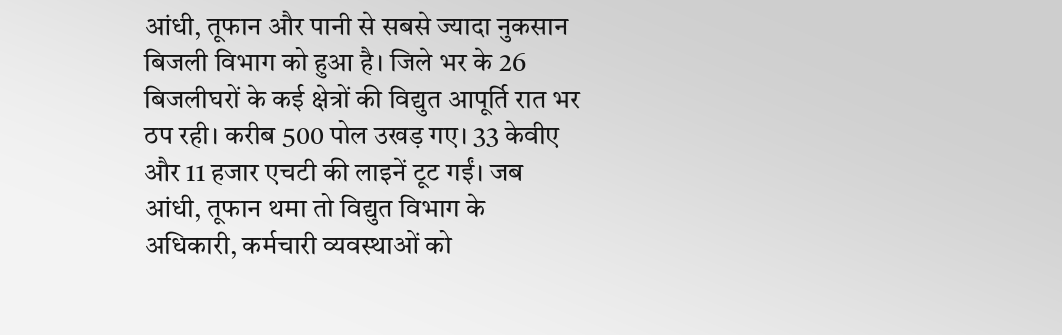आंधी, तूफान और पानी से सबसे ज्यादा नुकसान बिजली विभाग को हुआ है। जिले भर के 26 बिजलीघरों के कई क्षेत्रों की विद्युत आपूर्ति रात भर ठप रही। करीब 500 पोल उखड़ गए। 33 केवीए और 11 हजार एचटी की लाइनें टूट गईं। जब आंधी, तूफान थमा तो विद्युत विभाग के अधिकारी, कर्मचारी व्यवस्थाओं को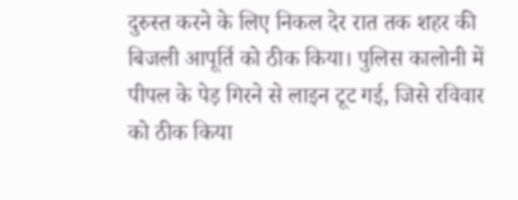दुरुस्त करने के लिए निकल देर रात तक शहर की बिजली आपूर्ति को ठीक किया। पुलिस कालोनी में पीपल के पेड़ गिरने से लाइन टूट गई, जिसे रविवार को ठीक किया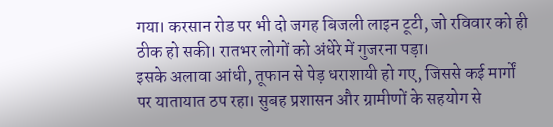गया। करसान रोड पर भी दो जगह बिजली लाइन टूटी, जो रविवार को ही ठीक हो सकी। रातभर लोगों को अंधेरे में गुजरना पड़ा।
इसके अलावा आंधी, तूफान से पेड़ धराशायी हो गए, जिससे कई मार्गों पर यातायात ठप रहा। सुबह प्रशासन और ग्रामीणों के सहयोग से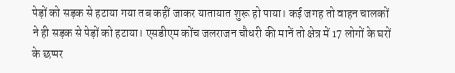पेड़ों को सड़क से हटाया गया तब कहीं जाकर यातायात शुरू हो पाया। कई जगह तो वाहन चालकों ने ही सड़क से पेड़ों को हटाया। एसडीएम कोंच जलराजन चौधरी की मानें तो क्षेत्र में 17 लोगों के घरों के छप्पर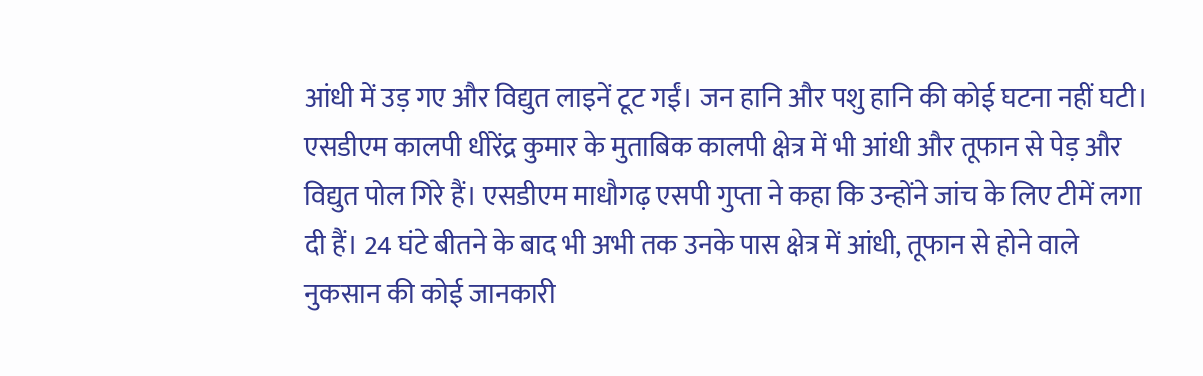आंधी में उड़ गए और विद्युत लाइनें टूट गईं। जन हानि और पशु हानि की कोई घटना नहीं घटी। एसडीएम कालपी धीरेंद्र कुमार के मुताबिक कालपी क्षेत्र में भी आंधी और तूफान से पेड़ और विद्युत पोल गिरे हैं। एसडीएम माधौगढ़ एसपी गुप्ता ने कहा कि उन्होंने जांच के लिए टीमें लगा दी हैं। 24 घंटे बीतने के बाद भी अभी तक उनके पास क्षेत्र में आंधी, तूफान से होने वाले नुकसान की कोई जानकारी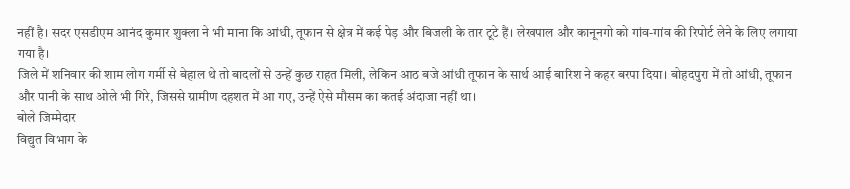नहीं है। सदर एसडीएम आनंद कुमार शुक्ला ने भी माना कि आंधी, तूफान से क्षेत्र में कई पेड़ और बिजली के तार टूटे हैं। लेखपाल और कानूनगो को गांव-गांव की रिपोर्ट लेने के लिए लगाया गया है।
जिले में शनिवार की शाम लोग गर्मी से बेहाल थे तो बादलों से उन्हें कुछ राहत मिली, लेकिन आठ बजे आंधी तूफान के सार्थ आई बारिश ने कहर बरपा दिया। बोहदपुरा में तो आंधी, तूफान और पानी के साथ ओले भी गिरे, जिससे ग्रामीण दहशत में आ गए, उन्हें ऐसे मौसम का कतई अंदाजा नहीं था।
बोले जिम्मेदार
विद्युत विभाग के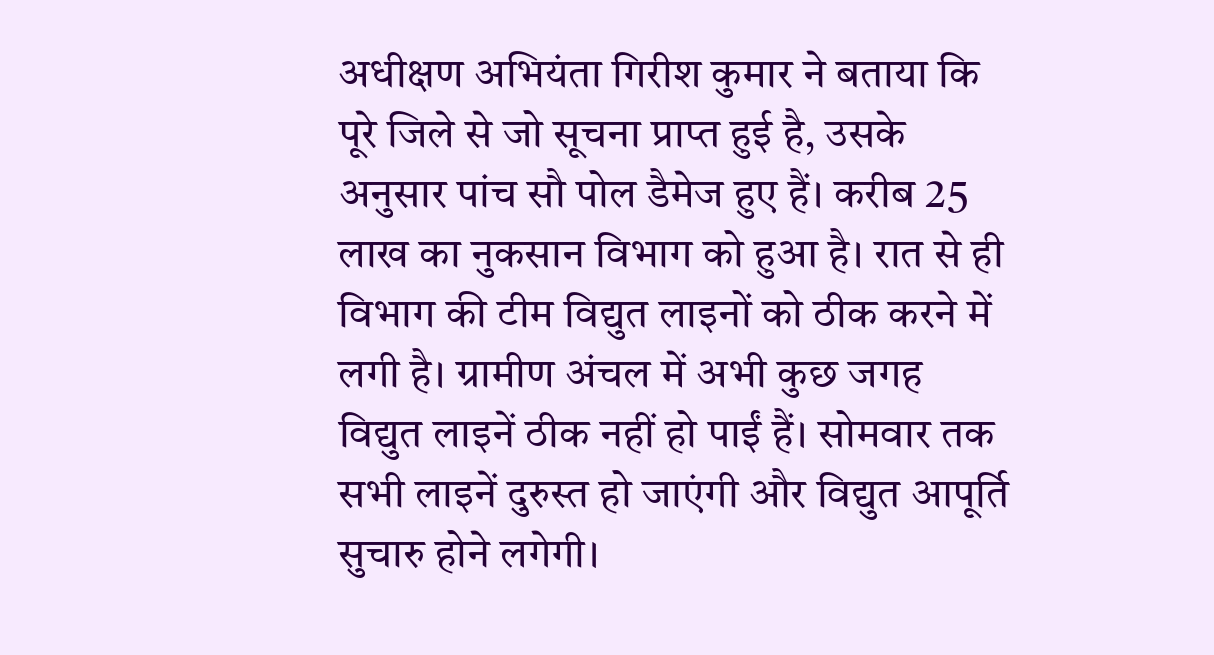अधीक्षण अभियंता गिरीश कुमार ने बताया कि पूरे जिले से जो सूचना प्राप्त हुई है, उसके अनुसार पांच सौ पोल डैमेज हुए हैं। करीब 25 लाख का नुकसान विभाग को हुआ है। रात से ही विभाग की टीम विद्युत लाइनों को ठीक करने में लगी है। ग्रामीण अंचल में अभी कुछ जगह विद्युत लाइनें ठीक नहीं हो पाईं हैं। सोमवार तक सभी लाइनें दुरुस्त हो जाएंगी और विद्युत आपूर्ति सुचारु होने लगेगी।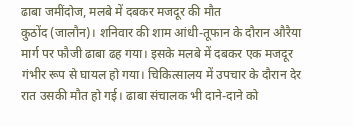ढाबा जमींदोज, मलबे में दबकर मजदूर की मौत
कुठोंद (जालौन)। शनिवार की शाम आंधी-तूफान के दौरान औरैया मार्ग पर फौजी ढाबा ढह गया। इसके मलबे में दबकर एक मजदूर गंभीर रूप से घायल हो गया। चिकित्सालय में उपचार के दौरान देर रात उसकी मौत हो गई। ढाबा संचालक भी दाने-दाने को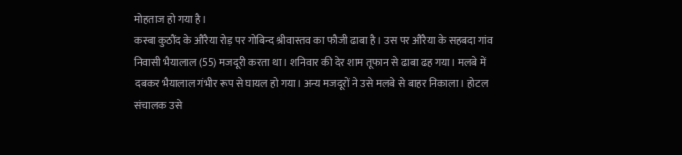मोहताज हो गया है।
कस्बा कुठौंद के औरैया रोड़ पर गोबिन्द श्रीवास्तव का फौजी ढाबा है। उस पर औरैया के सहबदा गांव निवासी भैयालाल (55) मजदूरी करता था। शनिवार की देर शाम तूफान से ढाबा ढह गया। मलबे में दबकर भैयालाल गंभीर रूप से घायल हो गया। अन्य मजदूरों ने उसे मलबे से बाहर निकाला। होटल संचालक उसे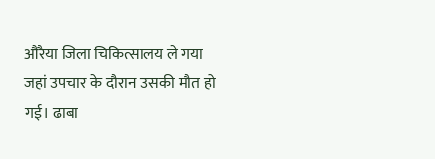औरैया जिला चिकित्सालय ले गया जहां उपचार के दौरान उसकी मौत हो गई। ढाबा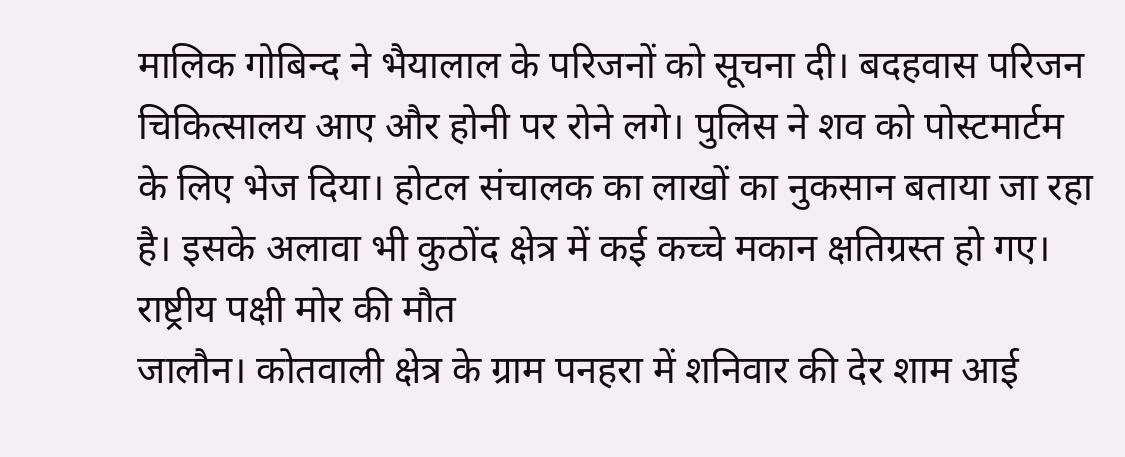मालिक गोबिन्द ने भैयालाल के परिजनों को सूचना दी। बदहवास परिजन चिकित्सालय आए और होनी पर रोने लगे। पुलिस ने शव को पोस्टमार्टम के लिए भेज दिया। होटल संचालक का लाखों का नुकसान बताया जा रहा है। इसके अलावा भी कुठोंद क्षेत्र में कई कच्चे मकान क्षतिग्रस्त हो गए।
राष्ट्रीय पक्षी मोर की मौत
जालौन। कोतवाली क्षेत्र के ग्राम पनहरा में शनिवार की देर शाम आई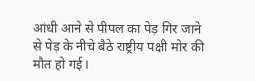आंधी आने से पीपल का पेड़ गिर जाने से पेड़ के नीचे बैठे राष्ट्रीय पक्षी मोर की मौत हो गई।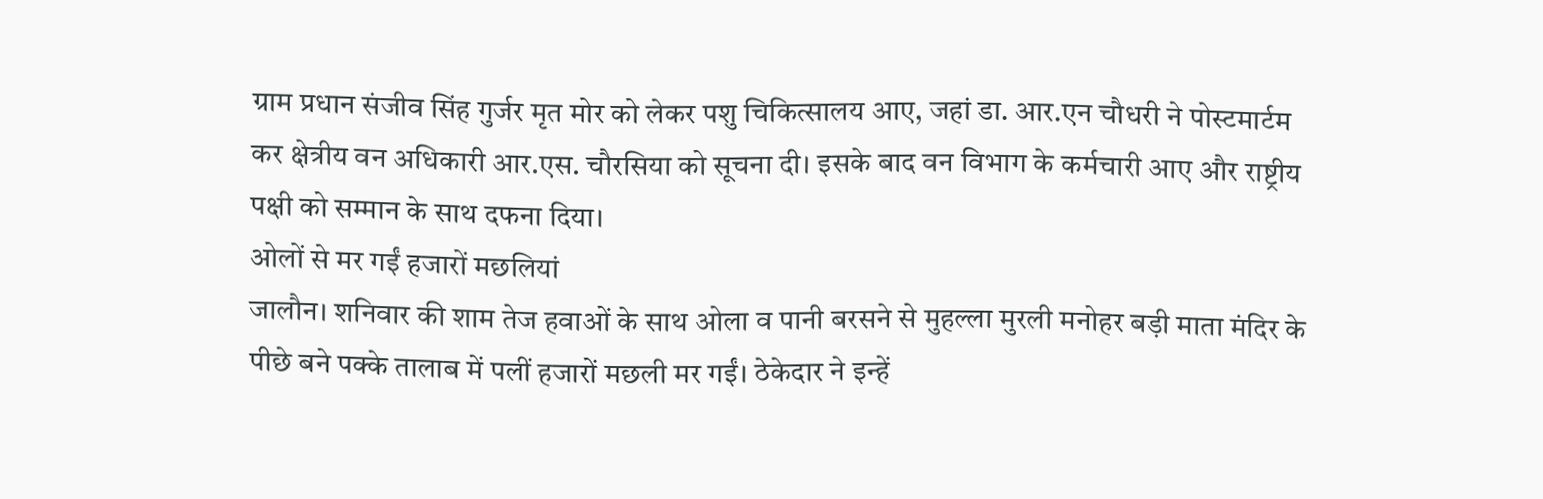ग्राम प्रधान संजीव सिंह गुर्जर मृत मोर को लेकर पशु चिकित्सालय आए, जहां डा. आर.एन चौधरी ने पोस्टमार्टम कर क्षेत्रीय वन अधिकारी आर.एस. चौरसिया को सूचना दी। इसके बाद वन विभाग के कर्मचारी आए और राष्ट्रीय पक्षी को सम्मान के साथ दफना दिया।
ओलों से मर गईं हजारों मछलियां
जालौन। शनिवार की शाम तेज हवाओं के साथ ओला व पानी बरसने से मुहल्ला मुरली मनोहर बड़ी माता मंदिर के पीछे बने पक्के तालाब में पलीं हजारों मछली मर गईं। ठेकेदार ने इन्हें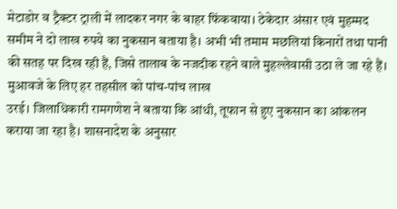मेटाडोर व ट्रैक्टर ट्राली में लादकर नगर के बाहर फिंकवाया। ठेकेदार अंसार एवं मुहम्मद समीम ने दो लाख रुपये का नुकसान बताया है। अभी भी तमाम मछलियां किनारों तथा पानी की सतह पर दिख रही हैं, जिसे तालाब के नजदीक रहने वाले मुहल्लेवासी उठा ले जा रहे हैं।
मुआवजे के लिए हर तहसील को पांच-पांच लाख
उरई। जिलाधिकारी रामगणेश ने बताया कि आंधी, तूफान से हुए नुकसान का आंकलन कराया जा रहा है। शासनादेश के अनुसार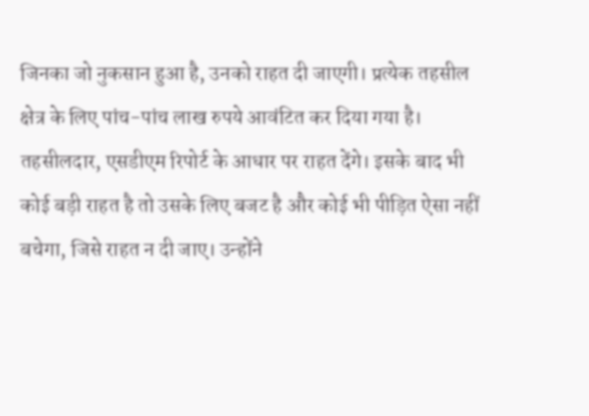जिनका जो नुकसान हुआ है, उनको राहत दी जाएगी। प्रत्येक तहसील क्षेत्र के लिए पांच-पांच लाख रुपये आवंटित कर दिया गया है। तहसीलदार, एसडीएम रिपोर्ट के आधार पर राहत देंगे। इसके बाद भी कोई बड़ी राहत है तो उसके लिए बजट है और कोई भी पीड़ित ऐसा नहीं बचेगा, जिसे राहत न दी जाए। उन्होंने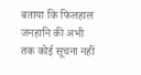बताया कि फिलहाल जनहानि की अभी तक कोई सूचना नहीं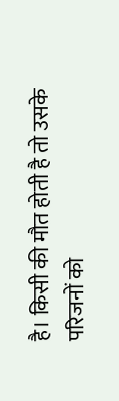है। किसी की मौत होती है तो उसके परिजनों को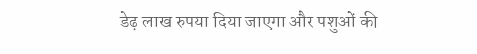डेढ़ लाख रुपया दिया जाएगा और पशुओं की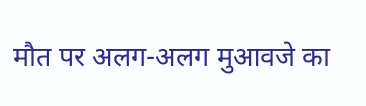मौत पर अलग-अलग मुआवजे का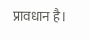प्रावधान है।